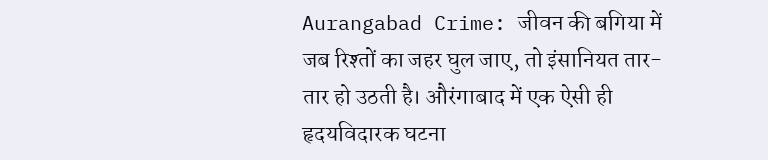Aurangabad Crime: जीवन की बगिया में जब रिश्तों का जहर घुल जाए, तो इंसानियत तार-तार हो उठती है। औरंगाबाद में एक ऐसी ही हृदयविदारक घटना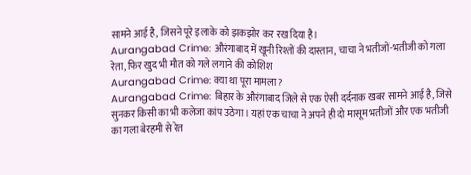सामने आई है, जिसने पूरे इलाके को झकझोर कर रख दिया है।
Aurangabad Crime: औरंगाबाद में खूनी रिश्तों की दास्तान, चाचा ने भतीजों-भतीजी को गला रेता, फिर खुद भी मौत को गले लगाने की कोशिश
Aurangabad Crime: क्या था पूरा मामला?
Aurangabad Crime: बिहार के औरंगाबाद जिले से एक ऐसी दर्दनाक खबर सामने आई है, जिसे सुनकर किसी का भी कलेजा कांप उठेगा। यहां एक चाचा ने अपने ही दो मासूम भतीजों और एक भतीजी का गला बेरहमी से रेत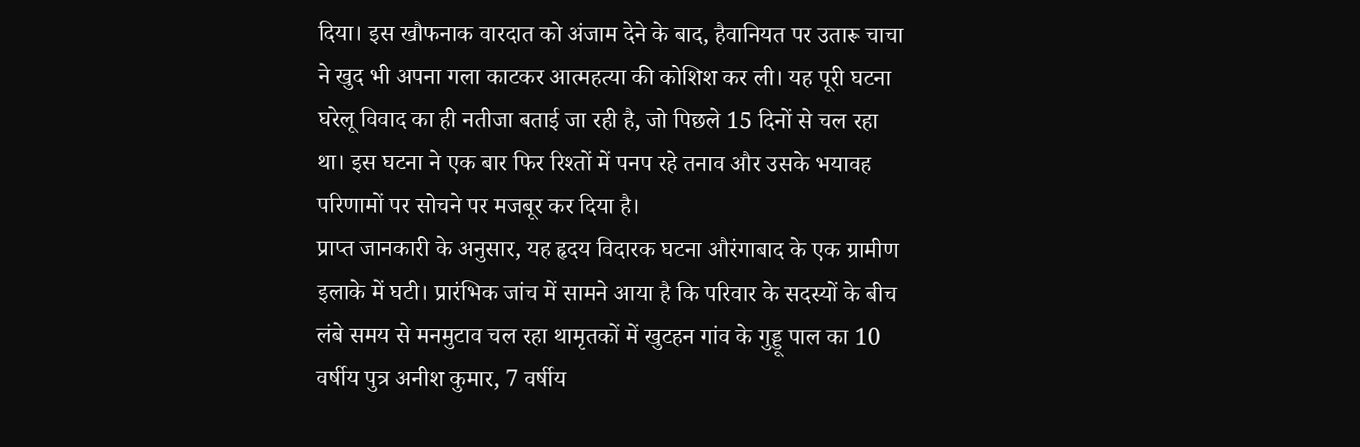दिया। इस खौफनाक वारदात को अंजाम देने के बाद, हैवानियत पर उतारू चाचा ने खुद भी अपना गला काटकर आत्महत्या की कोशिश कर ली। यह पूरी घटना घरेलू विवाद का ही नतीजा बताई जा रही है, जो पिछले 15 दिनों से चल रहा था। इस घटना ने एक बार फिर रिश्तों में पनप रहे तनाव और उसके भयावह परिणामों पर सोचने पर मजबूर कर दिया है।
प्राप्त जानकारी के अनुसार, यह हृदय विदारक घटना औरंगाबाद के एक ग्रामीण इलाके में घटी। प्रारंभिक जांच में सामने आया है कि परिवार के सदस्यों के बीच लंबे समय से मनमुटाव चल रहा थामृतकों में खुटहन गांव के गुड्डू पाल का 10 वर्षीय पुत्र अनीश कुमार, 7 वर्षीय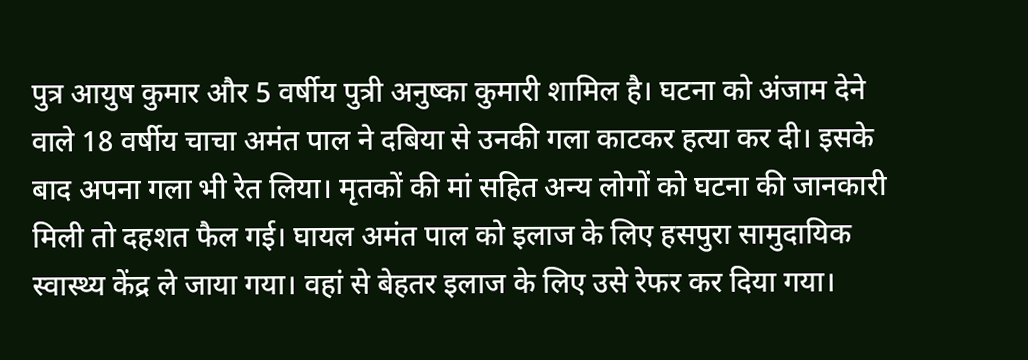पुत्र आयुष कुमार और 5 वर्षीय पुत्री अनुष्का कुमारी शामिल है। घटना को अंजाम देने वाले 18 वर्षीय चाचा अमंत पाल ने दबिया से उनकी गला काटकर हत्या कर दी। इसके बाद अपना गला भी रेत लिया। मृतकों की मां सहित अन्य लोगों को घटना की जानकारी मिली तो दहशत फैल गई। घायल अमंत पाल को इलाज के लिए हसपुरा सामुदायिक स्वास्थ्य केंद्र ले जाया गया। वहां से बेहतर इलाज के लिए उसे रेफर कर दिया गया।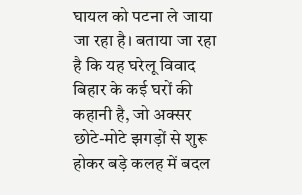घायल को पटना ले जाया जा रहा है। बताया जा रहा है कि यह घरेलू विवाद बिहार के कई घरों की कहानी है, जो अक्सर छोटे-मोटे झगड़ों से शुरू होकर बड़े कलह में बदल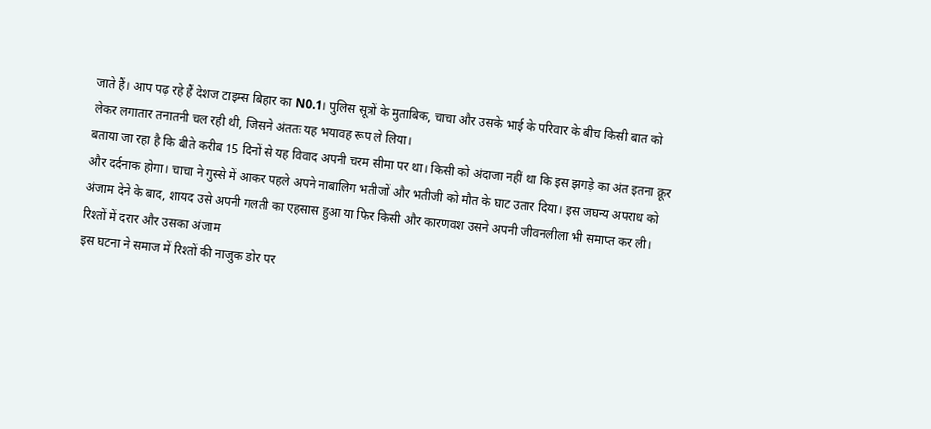जाते हैं। आप पढ़ रहे हैं देशज टाइम्स बिहार का N0.1। पुलिस सूत्रों के मुताबिक, चाचा और उसके भाई के परिवार के बीच किसी बात को लेकर लगातार तनातनी चल रही थी, जिसने अंततः यह भयावह रूप ले लिया।
बताया जा रहा है कि बीते करीब 15 दिनों से यह विवाद अपनी चरम सीमा पर था। किसी को अंदाजा नहीं था कि इस झगड़े का अंत इतना क्रूर और दर्दनाक होगा। चाचा ने गुस्से में आकर पहले अपने नाबालिग भतीजों और भतीजी को मौत के घाट उतार दिया। इस जघन्य अपराध को अंजाम देने के बाद, शायद उसे अपनी गलती का एहसास हुआ या फिर किसी और कारणवश उसने अपनी जीवनलीला भी समाप्त कर ली।
रिश्तों में दरार और उसका अंजाम
इस घटना ने समाज में रिश्तों की नाजुक डोर पर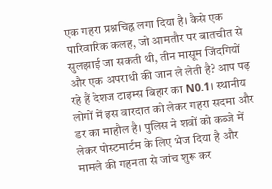एक गहरा प्रश्नचिह्न लगा दिया है। कैसे एक पारिवारिक कलह, जो आमतौर पर बातचीत से सुलझाई जा सकती थी, तीन मासूम जिंदगियों और एक अपराधी की जान ले लेती है? आप पढ़ रहे हैं देशज टाइम्स बिहार का N0.1। स्थानीय लोगों में इस वारदात को लेकर गहरा सदमा और डर का माहौल है। पुलिस ने शवों को कब्जे में लेकर पोस्टमार्टम के लिए भेज दिया है और मामले की गहनता से जांच शुरू कर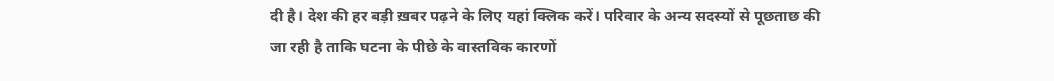दी है। देश की हर बड़ी ख़बर पढ़ने के लिए यहां क्लिक करें। परिवार के अन्य सदस्यों से पूछताछ की जा रही है ताकि घटना के पीछे के वास्तविक कारणों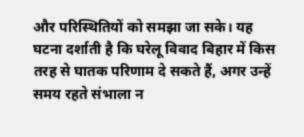और परिस्थितियों को समझा जा सके। यह घटना दर्शाती है कि घरेलू विवाद बिहार में किस तरह से घातक परिणाम दे सकते हैं, अगर उन्हें समय रहते संभाला न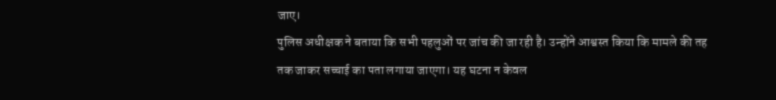जाए।
पुलिस अधीक्षक ने बताया कि सभी पहलुओं पर जांच की जा रही है। उन्होंने आश्वस्त किया कि मामले की तह तक जाकर सच्चाई का पता लगाया जाएगा। यह घटना न केवल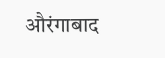औरंगाबाद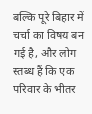बल्कि पूरे बिहार में चर्चा का विषय बन गई है, और लोग स्तब्ध हैं कि एक परिवार के भीतर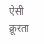ऐसी क्रूरता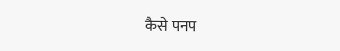कैसे पनप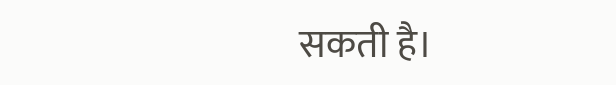सकती है।